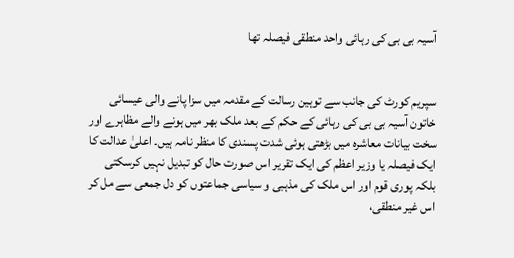آسیہ بی بی کی رہائی واحد منطقی فیصلہ تھا


سپریم کورٹ کی جانب سے توہین رسالت کے مقدمہ میں سزا پانے والی عیسائی خاتون آسیہ بی بی کی رہائی کے حکم کے بعد ملک بھر میں ہونے والے مظاہرے اور سخت بیانات معاشرہ میں بڑھتی ہوئی شدت پسندی کا منظر نامہ ہیں۔ اعلیٰ عدالت کا ایک فیصلہ یا وزیر اعظم کی ایک تقریر اس صورت حال کو تبدیل نہیں کرسکتی بلکہ پوری قوم اور اس ملک کی مذہبی و سیاسی جماعتوں کو دل جمعی سے مل کر اس غیر منطقی،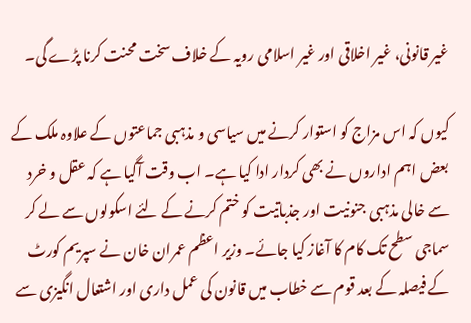غیر قانونی، غیر اخلاقی اور غیر اسلامی رویہ کے خلاف سخت محنت کرنا پڑے گی۔

کیوں کہ اس مزاج کو استوار کرنے میں سیاسی و مذہبی جماعتوں کے علاوہ ملک کے بعض اہم اداروں نے بھی کردار ادا کیا ہے۔ اب وقت آگیا ہے کہ عقل و خرد سے خالی مذہبی جنونیت اور جذباتیت کو ختم کرنے کے لئے اسکولوں سے لے کر سماجی سطح تک کام کا آغاز کیا جائے۔ وزیر اعظم عمران خان نے سپریم کورٹ کے فیصلہ کے بعد قوم سے خطاب میں قانون کی عمل داری اور اشتعال انگیزی سے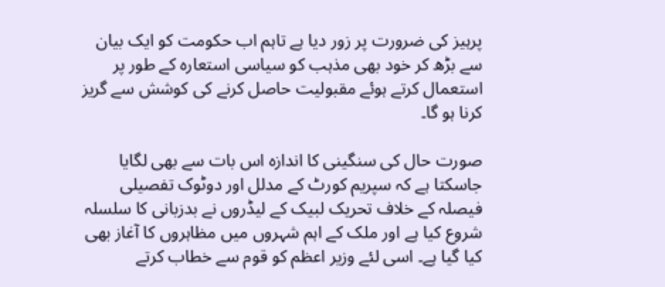پرہیز کی ضرورت پر زور دیا ہے تاہم اب حکومت کو ایک بیان سے بڑھ کر خود بھی مذہب کو سیاسی استعارہ کے طور پر استعمال کرتے ہوئے مقبولیت حاصل کرنے کی کوشش سے گریز کرنا ہو گا۔

صورت حال کی سنگینی کا اندازہ اس بات سے بھی لگایا جاسکتا ہے کہ سپریم کورٹ کے مدلل اور دوٹوک تفصیلی فیصلہ کے خلاف تحریک لبیک کے لیڈروں نے بدزبانی کا سلسلہ شروع کیا ہے اور ملک کے اہم شہروں میں مظاہروں کا آغاز بھی کیا گیا ہے۔ اسی لئے وزیر اعظم کو قوم سے خطاب کرتے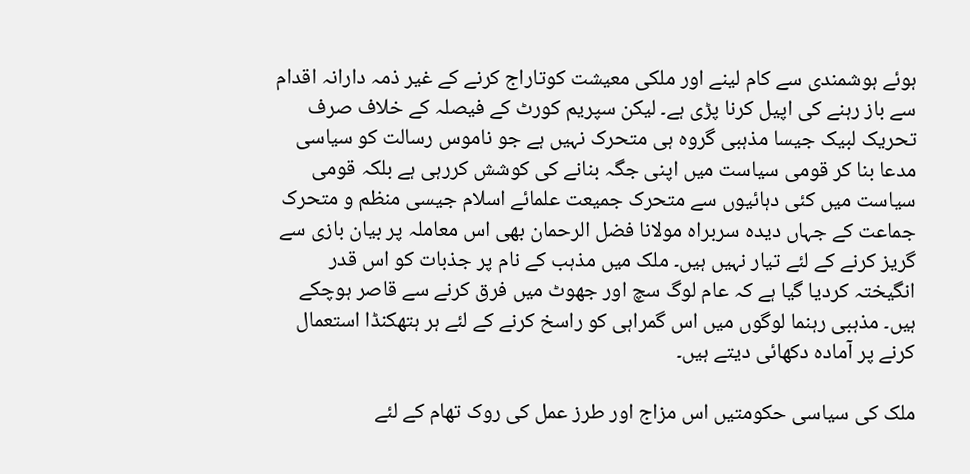ہوئے ہوشمندی سے کام لینے اور ملکی معیشت کوتاراج کرنے کے غیر ذمہ دارانہ اقدام سے باز رہنے کی اپیل کرنا پڑی ہے۔ لیکن سپریم کورٹ کے فیصلہ کے خلاف صرف تحریک لبیک جیسا مذہبی گروہ ہی متحرک نہیں ہے جو ناموس رسالت کو سیاسی مدعا بنا کر قومی سیاست میں اپنی جگہ بنانے کی کوشش کررہی ہے بلکہ قومی سیاست میں کئی دہائیوں سے متحرک جمیعت علمائے اسلام جیسی منظم و متحرک جماعت کے جہاں دیدہ سربراہ مولانا فضل الرحمان بھی اس معاملہ پر بیان بازی سے گریز کرنے کے لئے تیار نہیں ہیں۔ ملک میں مذہب کے نام پر جذبات کو اس قدر انگیختہ کردیا گیا ہے کہ عام لوگ سچ اور جھوٹ میں فرق کرنے سے قاصر ہوچکے ہیں۔ مذہبی رہنما لوگوں میں اس گمراہی کو راسخ کرنے کے لئے ہر ہتھکنڈا استعمال کرنے پر آمادہ دکھائی دیتے ہیں۔

ملک کی سیاسی حکومتیں اس مزاج اور طرز عمل کی روک تھام کے لئے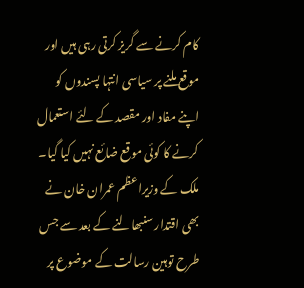کام کرنے سے گریز کرتی رہی ہیں اور موقع ملنے پر سیاسی انتہا پسندوں کو اپنے مفاد اور مقصد کے لئے استعمال کرنے کا کوئی موقع ضائع نہیں کیا گیا۔ ملک کے وزیراعظم عمران خان نے بھی اقتدار سنبھالنے کے بعد سے جس طرح توہین رسالت کے موضوع پر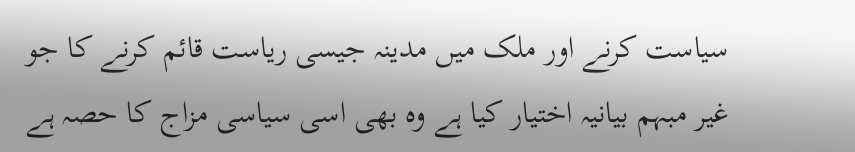سیاست کرنے اور ملک میں مدینہ جیسی ریاست قائم کرنے کا جو غیر مبہم بیانیہ اختیار کیا ہے وہ بھی اسی سیاسی مزاج کا حصہ ہے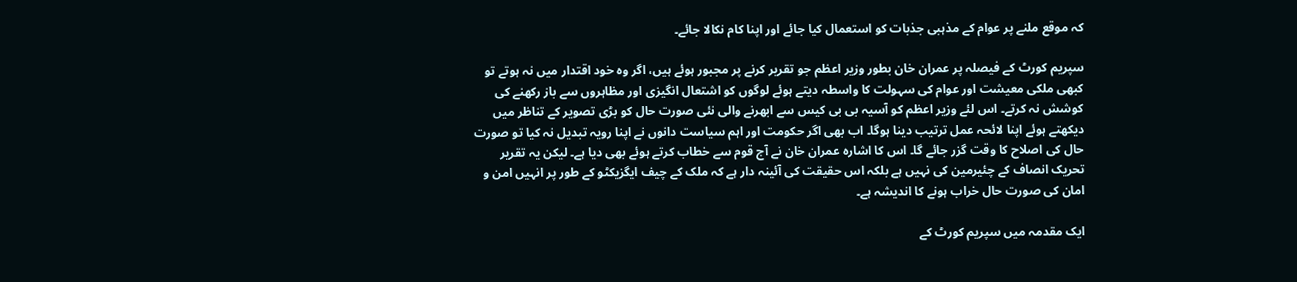کہ موقع ملنے پر عوام کے مذہبی جذبات کو استعمال کیا جائے اور اپنا کام نکالا جائے۔

سپریم کورٹ کے فیصلہ پر عمران خان بطور وزیر اعظم جو تقریر کرنے پر مجبور ہوئے ہیں، اگر وہ خود اقتدار میں نہ ہوتے تو کبھی ملکی معیشت اور عوام کی سہولت کا واسطہ دیتے ہوئے لوگوں کو اشتعال انگیزی اور مظاہروں سے باز رکھنے کی کوشش نہ کرتے۔ اس لئے وزیر اعظم کو آسیہ بی بی کیس سے ابھرنے والی نئی صورت حال کو بڑی تصویر کے تناظر میں دیکھتے ہوئے اپنا لائحہ عمل ترتیب دینا ہوگا۔ اب بھی اگر حکومت اور اہم سیاست دانوں نے اپنا رویہ تبدیل نہ کیا تو صورت حال کی اصلاح کا وقت گزر جائے گا۔ اس کا اشارہ عمران خان نے آج قوم سے خطاب کرتے ہوئے بھی دیا ہے۔ لیکن یہ تقریر تحریک انصاف کے چئیرمین کی نہیں ہے بلکہ اس حقیقت کی آئینہ دار ہے کہ ملک کے چیف ایگزیکٹو کے طور پر انہیں امن و امان کی صورت حال خراب ہونے کا اندیشہ ہے۔

ایک مقدمہ میں سپریم کورٹ کے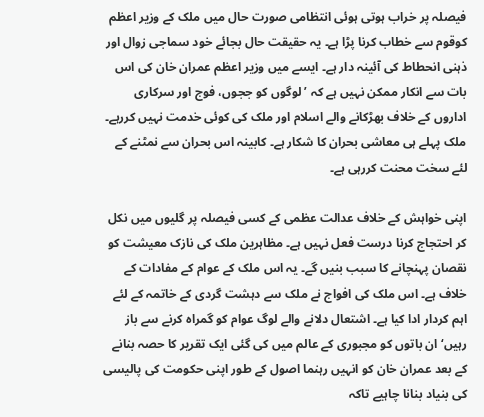فیصلہ پر خراب ہوتی ہوئی انتظامی صورت حال میں ملک کے وزیر اعظم کوقوم سے خطاب کرنا پڑا ہے۔ یہ حقیقت حال بجائے خود سماجی زوال اور ذہنی انحطاط کی آئینہ دار ہے۔ ایسے میں وزیر اعظم عمران خان کی اس بات سے انکار ممکن نہیں ہے کہ ’لوگوں کو ججوں، فوج اور سرکاری اداروں کے خلاف بھڑکانے والے اسلام اور ملک کی کوئی خدمت نہیں کررہے۔ ملک پہلے ہی معاشی بحران کا شکار ہے۔ کابینہ اس بحران سے نمٹنے کے لئے سخت محنت کررہی ہے۔

اپنی خواہش کے خلاف عدالت عظمی کے کسی فیصلہ پر گلیوں میں نکل کر احتجاج کرنا درست فعل نہیں ہے۔ مظاہرین ملک کی نازک معیشت کو نقصان پہنچانے کا سبب بنیں گے۔ یہ اس ملک کے عوام کے مفادات کے خلاف ہے۔ اس ملک کی افواج نے ملک سے دہشت گردی کے خاتمہ کے لئے اہم کردار ادا کیا ہے۔ اشتعال دلانے والے لوگ عوام کو گمراہ کرنے سے باز رہیں‘ ان باتوں کو مجبوری کے عالم میں کی گئی ایک تقریر کا حصہ بنانے کے بعد عمران خان کو انہیں رہنما اصول کے طور اپنی حکومت کی پالیسی کی بنیاد بنانا چاہیے تاکہ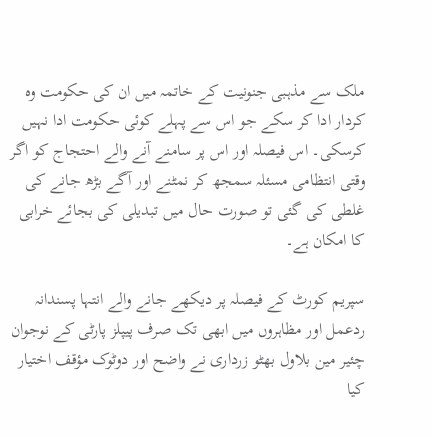ملک سے مذہبی جنونیت کے خاتمہ میں ان کی حکومت وہ کردار ادا کر سکے جو اس سے پہلے کوئی حکومت ادا نہیں کرسکی۔ اس فیصلہ اور اس پر سامنے آنے والے احتجاج کو اگر وقتی انتظامی مسئلہ سمجھ کر نمٹنے اور آگے بڑھ جانے کی غلطی کی گئی تو صورت حال میں تبدیلی کی بجائے خرابی کا امکان ہے۔

سپریم کورٹ کے فیصلہ پر دیکھے جانے والے انتہا پسندانہ ردعمل اور مظاہروں میں ابھی تک صرف پیپلز پارٹی کے نوجوان چئیر مین بلاول بھٹو زرداری نے واضح اور دوٹوک مؤقف اختیار کیا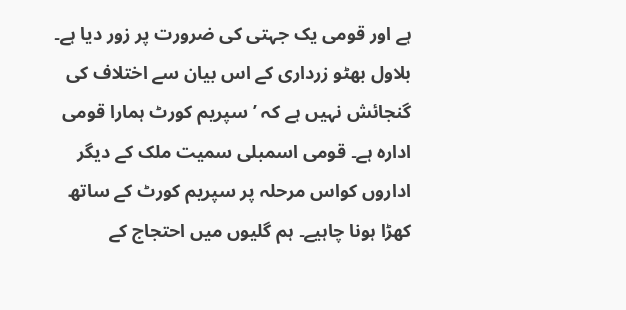ہے اور قومی یک جہتی کی ضرورت پر زور دیا ہے۔ بلاول بھٹو زرداری کے اس بیان سے اختلاف کی گنجائش نہیں ہے کہ ’سپریم کورٹ ہمارا قومی ادارہ ہے۔ قومی اسمبلی سمیت ملک کے دیگر اداروں کواس مرحلہ پر سپریم کورٹ کے ساتھ کھڑا ہونا چاہیے۔ ہم گلیوں میں احتجاج کے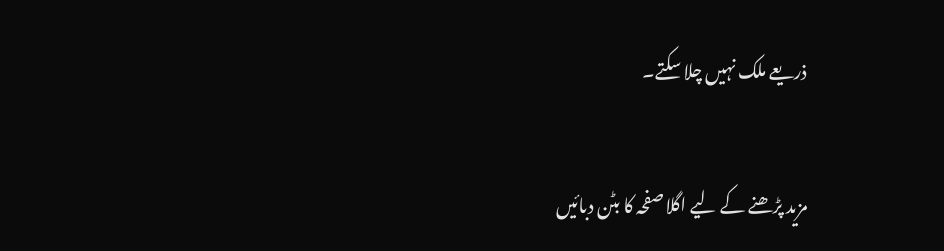ذریعے ملک نہیں چلا سکتے۔

مزید پڑھنے کے لیے اگلا صفحہ کا بٹن دبائیں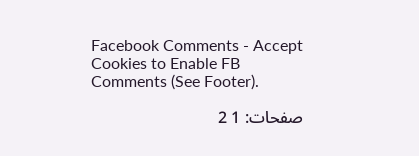Facebook Comments - Accept Cookies to Enable FB Comments (See Footer).

صفحات: 1 2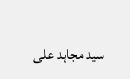سید مجاہد علی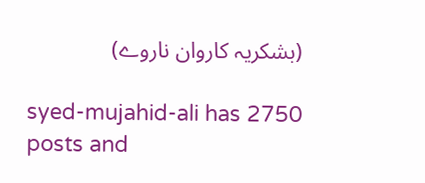(بشکریہ کاروان ناروے)

syed-mujahid-ali has 2750 posts and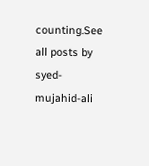counting.See all posts by syed-mujahid-ali